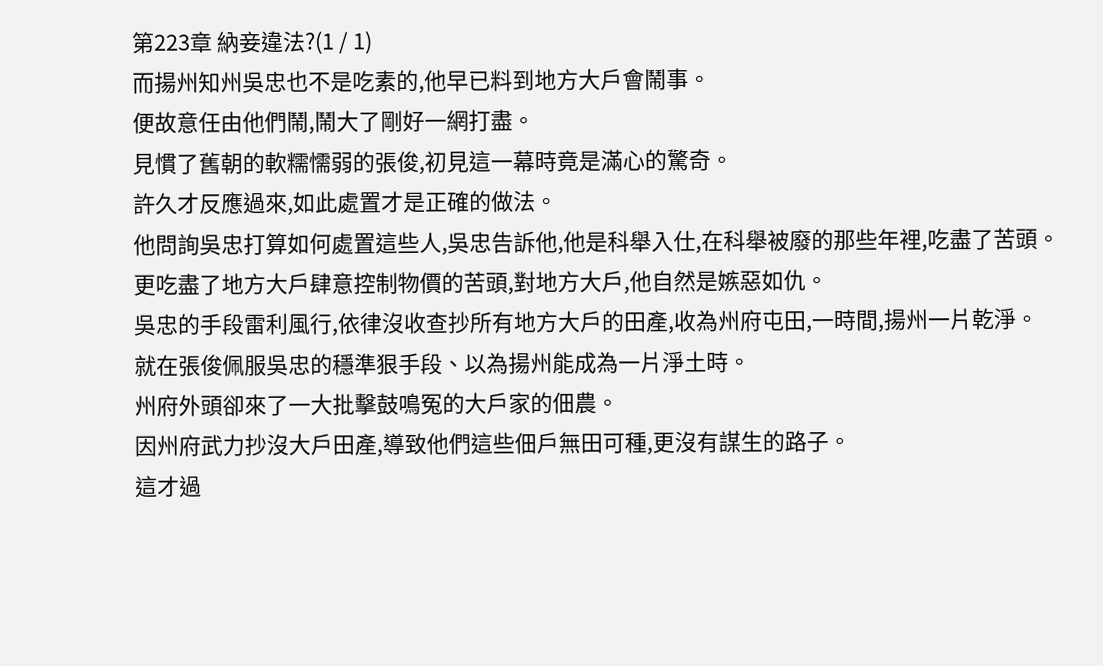第223章 納妾違法?(1 / 1)
而揚州知州吳忠也不是吃素的,他早已料到地方大戶會鬧事。
便故意任由他們鬧,鬧大了剛好一網打盡。
見慣了舊朝的軟糯懦弱的張俊,初見這一幕時竟是滿心的驚奇。
許久才反應過來,如此處置才是正確的做法。
他問詢吳忠打算如何處置這些人,吳忠告訴他,他是科舉入仕,在科舉被廢的那些年裡,吃盡了苦頭。
更吃盡了地方大戶肆意控制物價的苦頭,對地方大戶,他自然是嫉惡如仇。
吳忠的手段雷利風行,依律沒收查抄所有地方大戶的田產,收為州府屯田,一時間,揚州一片乾淨。
就在張俊佩服吳忠的穩準狠手段、以為揚州能成為一片淨土時。
州府外頭卻來了一大批擊鼓鳴冤的大戶家的佃農。
因州府武力抄沒大戶田產,導致他們這些佃戶無田可種,更沒有謀生的路子。
這才過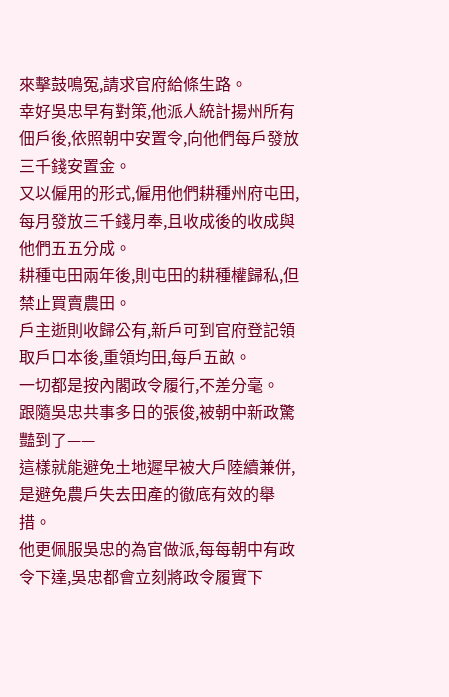來擊鼓鳴冤,請求官府給條生路。
幸好吳忠早有對策,他派人統計揚州所有佃戶後,依照朝中安置令,向他們每戶發放三千錢安置金。
又以僱用的形式,僱用他們耕種州府屯田,每月發放三千錢月奉,且收成後的收成與他們五五分成。
耕種屯田兩年後,則屯田的耕種權歸私,但禁止買賣農田。
戶主逝則收歸公有,新戶可到官府登記領取戶口本後,重領均田,每戶五畝。
一切都是按內閣政令履行,不差分毫。
跟隨吳忠共事多日的張俊,被朝中新政驚豔到了——
這樣就能避免土地遲早被大戶陸續兼併,是避免農戶失去田產的徹底有效的舉措。
他更佩服吳忠的為官做派,每每朝中有政令下達,吳忠都會立刻將政令履實下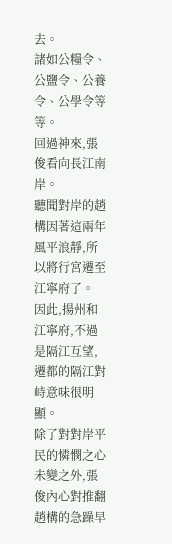去。
諸如公糧令、公鹽令、公養令、公學令等等。
回過神來,張俊看向長江南岸。
聽聞對岸的趙構因著這兩年風平浪靜,所以將行宮遷至江寧府了。
因此,揚州和江寧府,不過是隔江互望,遷都的隔江對峙意味很明顯。
除了對對岸平民的憐憫之心未變之外,張俊內心對推翻趙構的急躁早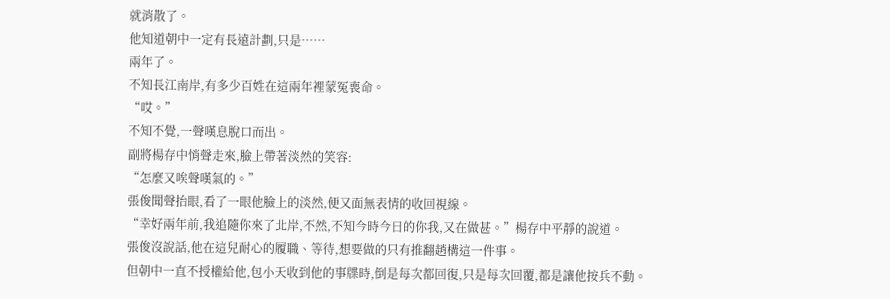就消散了。
他知道朝中一定有長遠計劃,只是……
兩年了。
不知長江南岸,有多少百姓在這兩年裡蒙冤喪命。
“哎。”
不知不覺,一聲嘆息脫口而出。
副將楊存中悄聲走來,臉上帶著淡然的笑容:
“怎麼又唉聲嘆氣的。”
張俊聞聲抬眼,看了一眼他臉上的淡然,便又面無表情的收回視線。
“幸好兩年前,我追隨你來了北岸,不然,不知今時今日的你我,又在做甚。”楊存中平靜的說道。
張俊沒說話,他在這兒耐心的履職、等待,想要做的只有推翻趙構這一件事。
但朝中一直不授權給他,包小天收到他的事牒時,倒是每次都回復,只是每次回覆,都是讓他按兵不動。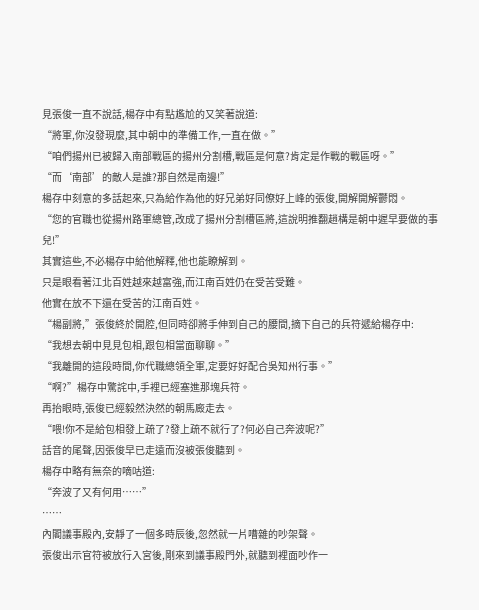見張俊一直不說話,楊存中有點尷尬的又笑著說道:
“將軍,你沒發現麼,其中朝中的準備工作,一直在做。”
“咱們揚州已被歸入南部戰區的揚州分割槽,戰區是何意?肯定是作戰的戰區呀。”
“而‘南部’的敵人是誰?那自然是南邊!”
楊存中刻意的多話起來,只為給作為他的好兄弟好同僚好上峰的張俊,開解開解鬱悶。
“您的官職也從揚州路軍總管,改成了揚州分割槽區將,這說明推翻趙構是朝中遲早要做的事兒!”
其實這些,不必楊存中給他解釋,他也能瞭解到。
只是眼看著江北百姓越來越富強,而江南百姓仍在受苦受難。
他實在放不下還在受苦的江南百姓。
“楊副將,”張俊終於開腔,但同時卻將手伸到自己的腰間,摘下自己的兵符遞給楊存中:
“我想去朝中見見包相,跟包相當面聊聊。”
“我離開的這段時間,你代職總領全軍,定要好好配合吳知州行事。”
“啊?”楊存中驚詫中,手裡已經塞進那塊兵符。
再抬眼時,張俊已經毅然決然的朝馬廄走去。
“喂!你不是給包相發上疏了?發上疏不就行了?何必自己奔波呢?”
話音的尾聲,因張俊早已走遠而沒被張俊聽到。
楊存中略有無奈的嘀咕道:
“奔波了又有何用……”
……
內閣議事殿內,安靜了一個多時辰後,忽然就一片嘈雜的吵架聲。
張俊出示官符被放行入宮後,剛來到議事殿門外,就聽到裡面吵作一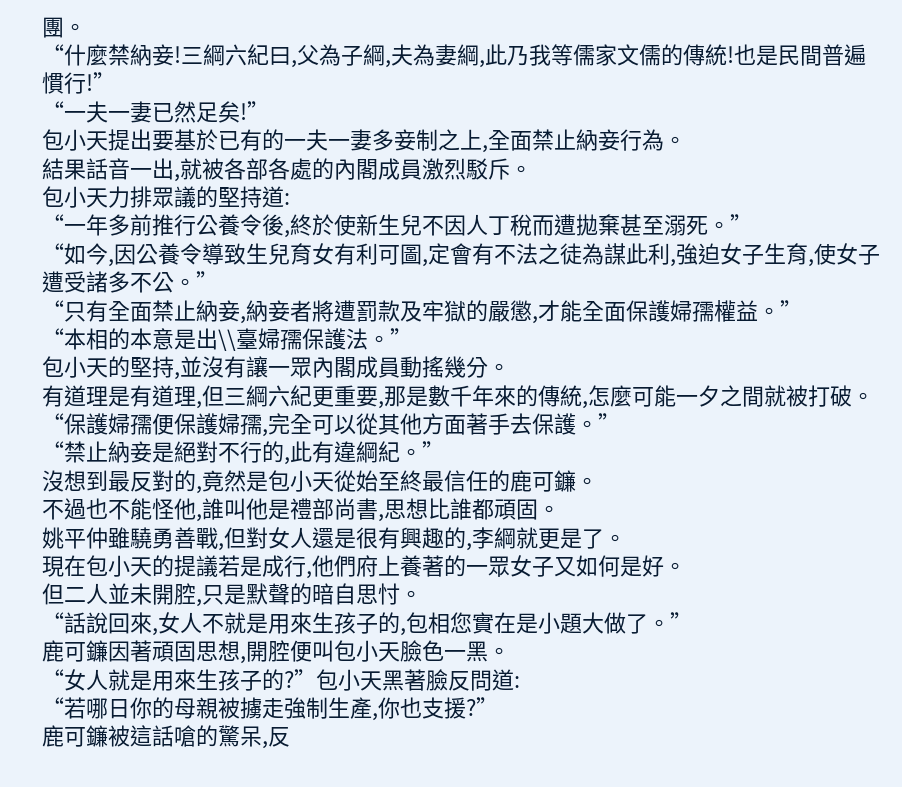團。
“什麼禁納妾!三綱六紀曰,父為子綱,夫為妻綱,此乃我等儒家文儒的傳統!也是民間普遍慣行!”
“一夫一妻已然足矣!”
包小天提出要基於已有的一夫一妻多妾制之上,全面禁止納妾行為。
結果話音一出,就被各部各處的內閣成員激烈駁斥。
包小天力排眾議的堅持道:
“一年多前推行公養令後,終於使新生兒不因人丁稅而遭拋棄甚至溺死。”
“如今,因公養令導致生兒育女有利可圖,定會有不法之徒為謀此利,強迫女子生育,使女子遭受諸多不公。”
“只有全面禁止納妾,納妾者將遭罰款及牢獄的嚴懲,才能全面保護婦孺權益。”
“本相的本意是出\\臺婦孺保護法。”
包小天的堅持,並沒有讓一眾內閣成員動搖幾分。
有道理是有道理,但三綱六紀更重要,那是數千年來的傳統,怎麼可能一夕之間就被打破。
“保護婦孺便保護婦孺,完全可以從其他方面著手去保護。”
“禁止納妾是絕對不行的,此有違綱紀。”
沒想到最反對的,竟然是包小天從始至終最信任的鹿可鐮。
不過也不能怪他,誰叫他是禮部尚書,思想比誰都頑固。
姚平仲雖驍勇善戰,但對女人還是很有興趣的,李綱就更是了。
現在包小天的提議若是成行,他們府上養著的一眾女子又如何是好。
但二人並未開腔,只是默聲的暗自思忖。
“話說回來,女人不就是用來生孩子的,包相您實在是小題大做了。”
鹿可鐮因著頑固思想,開腔便叫包小天臉色一黑。
“女人就是用來生孩子的?”包小天黑著臉反問道:
“若哪日你的母親被擄走強制生產,你也支援?”
鹿可鐮被這話嗆的驚呆,反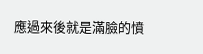應過來後就是滿臉的憤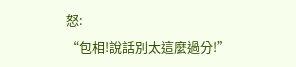怒:
“包相!說話別太這麼過分!”